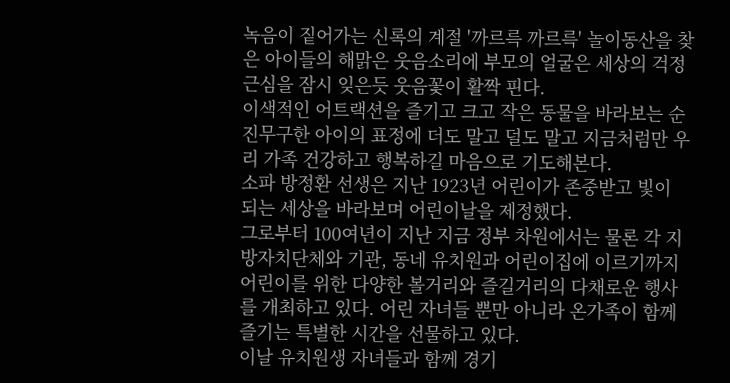녹음이 짙어가는 신록의 계절 '까르륵 까르륵' 놀이동산을 찾은 아이들의 해맑은 웃음소리에 부모의 얼굴은 세상의 걱정 근심을 잠시 잊은듯 웃음꽃이 활짝 핀다.
이색적인 어트랙션을 즐기고 크고 작은 동물을 바라보는 순진무구한 아이의 표정에 더도 말고 덜도 말고 지금처럼만 우리 가족 건강하고 행복하길 마음으로 기도해본다.
소파 방정환 선생은 지난 1923년 어린이가 존중받고 빛이 되는 세상을 바라보며 어린이날을 제정했다.
그로부터 100여년이 지난 지금 정부 차원에서는 물론 각 지방자치단체와 기관, 동네 유치원과 어린이집에 이르기까지 어린이를 위한 다양한 볼거리와 즐길거리의 다채로운 행사를 개최하고 있다. 어린 자녀들 뿐만 아니라 온가족이 함께 즐기는 특별한 시간을 선물하고 있다.
이날 유치원생 자녀들과 함께 경기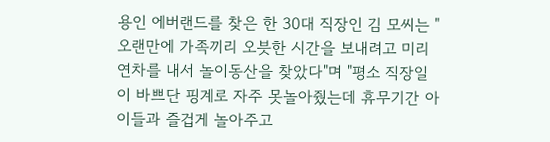용인 에버랜드를 찾은 한 30대 직장인 김 모씨는 "오랜만에 가족끼리 오븟한 시간을 보내려고 미리 연차를 내서 놀이동산을 찾았다"며 "평소 직장일이 바쁘단 핑계로 자주 못놀아줬는데 휴무기간 아이들과 즐겁게 놀아주고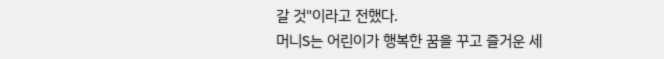갈 것"이라고 전했다.
머니S는 어린이가 행복한 꿈을 꾸고 즐거운 세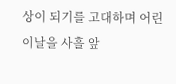상이 되기를 고대하며 어린이날을 사흘 앞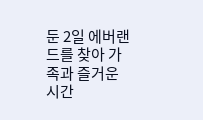둔 2일 에버랜드를 찾아 가족과 즐거운 시간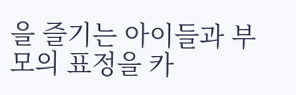을 즐기는 아이들과 부모의 표정을 카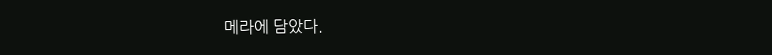메라에 담았다.